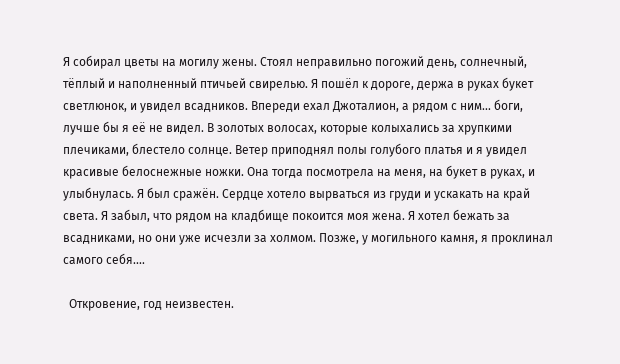Я собирал цветы на могилу жены. Стоял неправильно погожий день, солнечный, тёплый и наполненный птичьей свирелью. Я пошёл к дороге, держа в руках букет светлюнок, и увидел всадников. Впереди ехал Джоталион, а рядом с ним... боги, лучше бы я её не видел. В золотых волосах, которые колыхались за хрупкими плечиками, блестело солнце. Ветер приподнял полы голубого платья и я увидел красивые белоснежные ножки. Она тогда посмотрела на меня, на букет в руках, и улыбнулась. Я был сражён. Сердце хотело вырваться из груди и ускакать на край света. Я забыл, что рядом на кладбище покоится моя жена. Я хотел бежать за всадниками, но они уже исчезли за холмом. Позже, у могильного камня, я проклинал самого себя....

  Откровение, год неизвестен.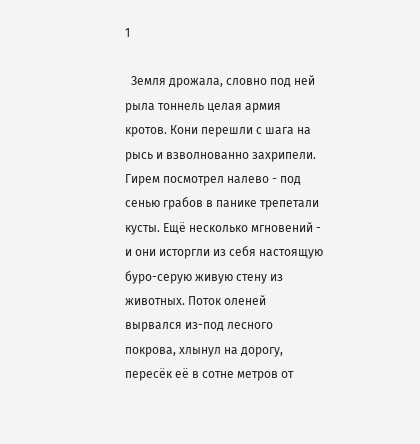1

  Земля дрожала, словно под ней рыла тоннель целая армия кротов. Кони перешли с шага на рысь и взволнованно захрипели. Гирем посмотрел налево - под сенью грабов в панике трепетали кусты. Ещё несколько мгновений - и они исторгли из себя настоящую буро-серую живую стену из животных. Поток оленей вырвался из-под лесного покрова, хлынул на дорогу, пересёк её в сотне метров от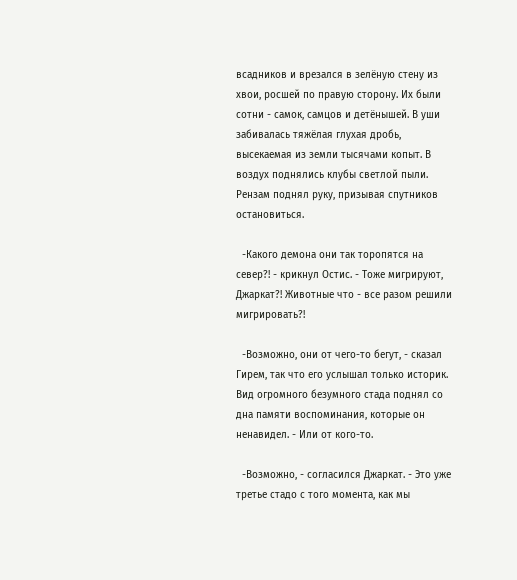всадников и врезался в зелёную стену из хвои, росшей по правую сторону. Их были сотни - самок, самцов и детёнышей. В уши забивалась тяжёлая глухая дробь, высекаемая из земли тысячами копыт. В воздух поднялись клубы светлой пыли. Рензам поднял руку, призывая спутников остановиться.

  -Какого демона они так торопятся на север?! - крикнул Остис. - Тоже мигрируют, Джаркат?! Животные что - все разом решили мигрировать?!

  -Возможно, они от чего-то бегут, - сказал Гирем, так что его услышал только историк. Вид огромного безумного стада поднял со дна памяти воспоминания, которые он ненавидел. - Или от кого-то.

  -Возможно, - согласился Джаркат. - Это уже третье стадо с того момента, как мы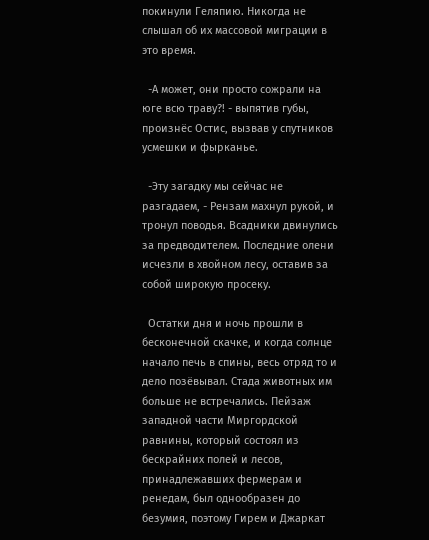покинули Геляпию. Никогда не слышал об их массовой миграции в это время.

  -А может, они просто сожрали на юге всю траву?! - выпятив губы, произнёс Остис, вызвав у спутников усмешки и фырканье.

  -Эту загадку мы сейчас не разгадаем, - Рензам махнул рукой, и тронул поводья. Всадники двинулись за предводителем. Последние олени исчезли в хвойном лесу, оставив за собой широкую просеку.

  Остатки дня и ночь прошли в бесконечной скачке, и когда солнце начало печь в спины, весь отряд то и дело позёвывал. Стада животных им больше не встречались. Пейзаж западной части Миргордской равнины, который состоял из бескрайних полей и лесов, принадлежавших фермерам и ренедам, был однообразен до безумия, поэтому Гирем и Джаркат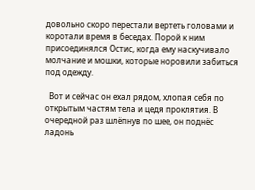довольно скоро перестали вертеть головами и коротали время в беседах. Порой к ним присоединялся Остис, когда ему наскучивало молчание и мошки, которые норовили забиться под одежду.

  Вот и сейчас он ехал рядом, хлопая себя по открытым частям тела и цедя проклятия. В очередной раз шлёпнув по шее, он поднёс ладонь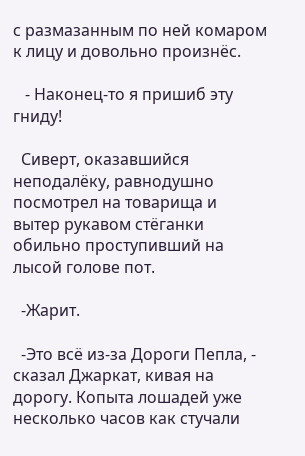с размазанным по ней комаром к лицу и довольно произнёс.

   - Наконец-то я пришиб эту гниду!

  Сиверт, оказавшийся неподалёку, равнодушно посмотрел на товарища и вытер рукавом стёганки обильно проступивший на лысой голове пот.

  -Жарит.

  -Это всё из-за Дороги Пепла, - сказал Джаркат, кивая на дорогу. Копыта лошадей уже несколько часов как стучали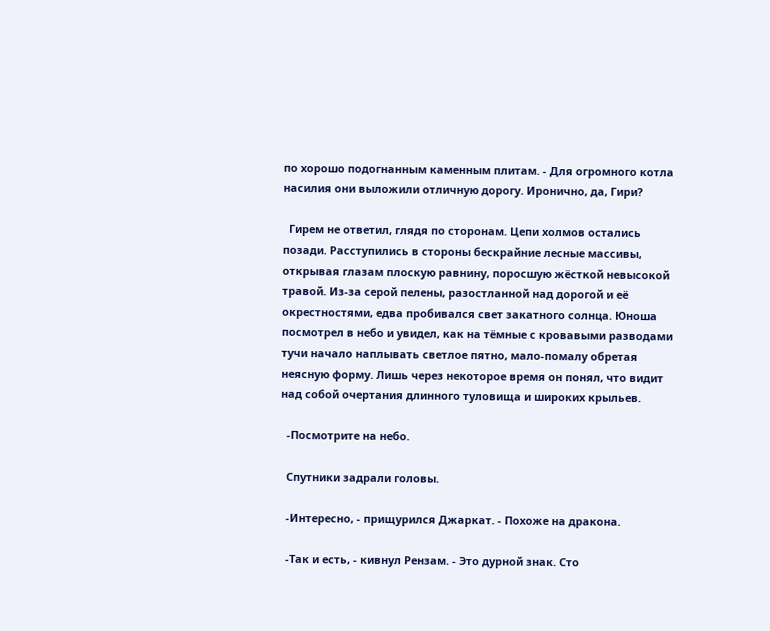по хорошо подогнанным каменным плитам. - Для огромного котла насилия они выложили отличную дорогу. Иронично, да, Гири?

  Гирем не ответил, глядя по сторонам. Цепи холмов остались позади. Расступились в стороны бескрайние лесные массивы, открывая глазам плоскую равнину, поросшую жёсткой невысокой травой. Из-за серой пелены, разостланной над дорогой и её окрестностями, едва пробивался свет закатного солнца. Юноша посмотрел в небо и увидел, как на тёмные с кровавыми разводами тучи начало наплывать светлое пятно, мало-помалу обретая неясную форму. Лишь через некоторое время он понял, что видит над собой очертания длинного туловища и широких крыльев.

  -Посмотрите на небо.

  Спутники задрали головы.

  -Интересно, - прищурился Джаркат. - Похоже на дракона.

  -Так и есть, - кивнул Рензам. - Это дурной знак. Сто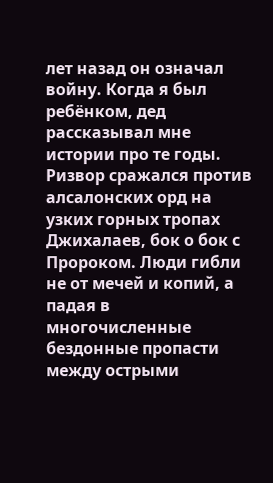лет назад он означал войну. Когда я был ребёнком, дед рассказывал мне истории про те годы. Ризвор сражался против алсалонских орд на узких горных тропах Джихалаев, бок о бок с Пророком. Люди гибли не от мечей и копий, а падая в многочисленные бездонные пропасти между острыми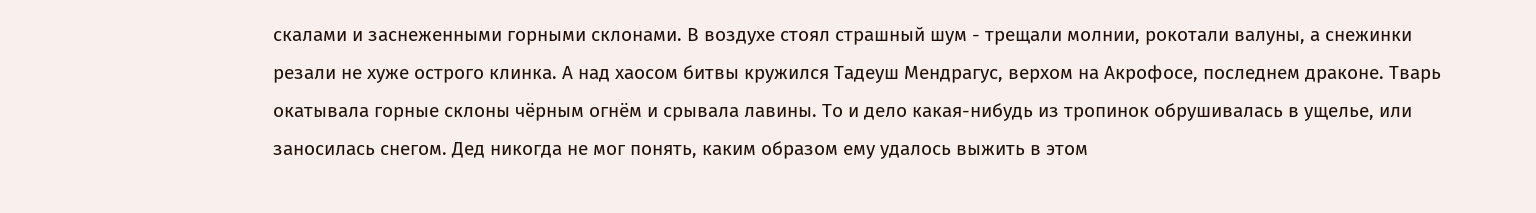скалами и заснеженными горными склонами. В воздухе стоял страшный шум - трещали молнии, рокотали валуны, а снежинки резали не хуже острого клинка. А над хаосом битвы кружился Тадеуш Мендрагус, верхом на Акрофосе, последнем драконе. Тварь окатывала горные склоны чёрным огнём и срывала лавины. То и дело какая-нибудь из тропинок обрушивалась в ущелье, или заносилась снегом. Дед никогда не мог понять, каким образом ему удалось выжить в этом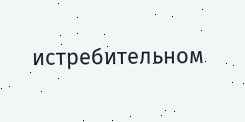истребительном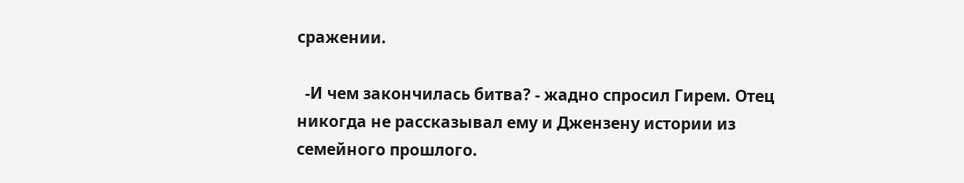сражении.

  -И чем закончилась битва? - жадно спросил Гирем. Отец никогда не рассказывал ему и Джензену истории из семейного прошлого.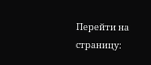Перейти на страницу: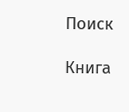Поиск

Книга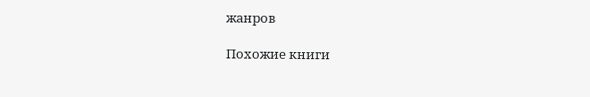жанров

Похожие книги